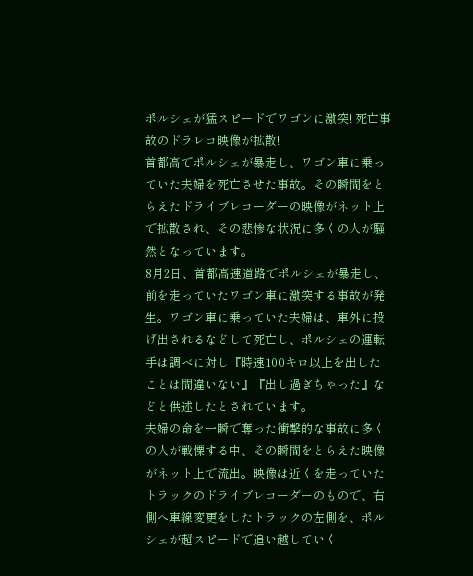ポルシェが猛スピードでワゴンに激突! 死亡事故のドラレコ映像が拡散!
首都高でポルシェが暴走し、ワゴン車に乗っていた夫婦を死亡させた事故。その瞬間をとらえたドライブレコーダーの映像がネット上で拡散され、その悲惨な状況に多くの人が騒然となっています。
8月2日、首都高速道路でポルシェが暴走し、前を走っていたワゴン車に激突する事故が発生。ワゴン車に乗っていた夫婦は、車外に投げ出されるなどして死亡し、ポルシェの運転手は調べに対し『時速100キロ以上を出したことは間違いない』『出し過ぎちゃった』などと供述したとされています。
夫婦の命を一瞬で奪った衝撃的な事故に多くの人が戦慄する中、その瞬間をとらえた映像がネット上で流出。映像は近くを走っていたトラックのドライブレコーダーのもので、右側へ車線変更をしたトラックの左側を、ポルシェが超スピードで追い越していく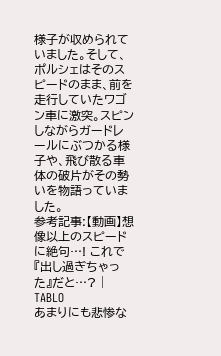様子が収められていました。そして、ポルシェはそのスピードのまま、前を走行していたワゴン車に激突。スピンしながらガードレールにぶつかる様子や、飛び散る車体の破片がその勢いを物語っていました。
参考記事:【動画】想像以上のスピードに絶句…! これで『出し過ぎちゃった』だと…? | TABLO
あまりにも悲惨な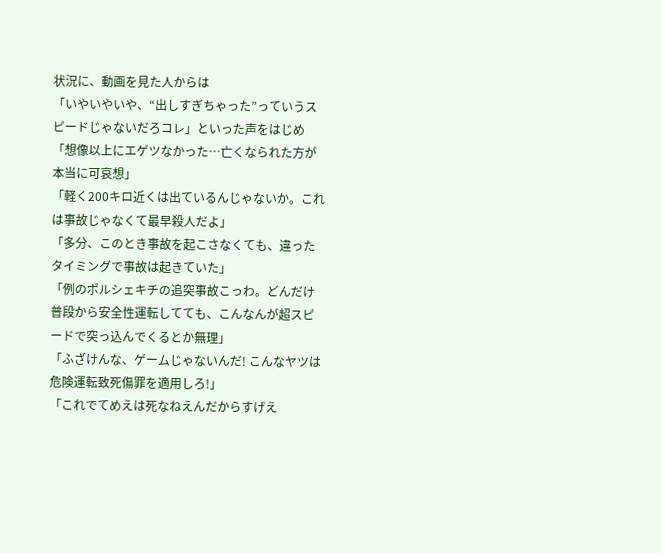状況に、動画を見た人からは
「いやいやいや、“出しすぎちゃった”っていうスピードじゃないだろコレ」といった声をはじめ
「想像以上にエゲツなかった…亡くなられた方が本当に可哀想」
「軽く200キロ近くは出ているんじゃないか。これは事故じゃなくて最早殺人だよ」
「多分、このとき事故を起こさなくても、違ったタイミングで事故は起きていた」
「例のポルシェキチの追突事故こっわ。どんだけ普段から安全性運転してても、こんなんが超スピードで突っ込んでくるとか無理」
「ふざけんな、ゲームじゃないんだ! こんなヤツは危険運転致死傷罪を適用しろ!」
「これでてめえは死なねえんだからすげえ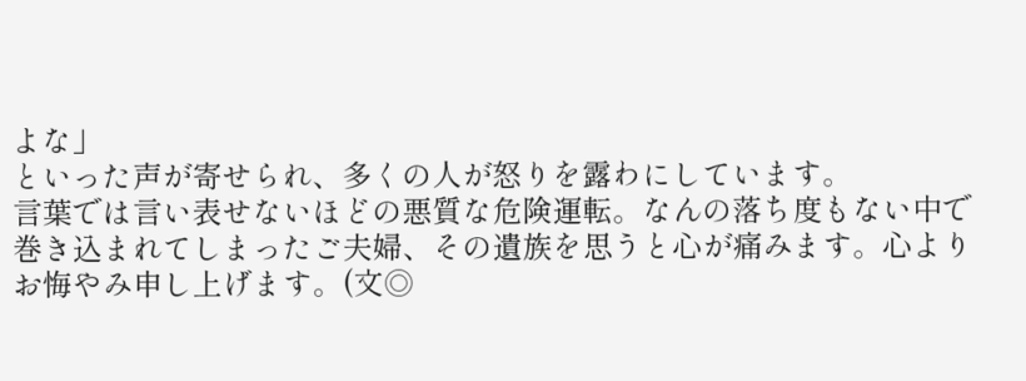よな」
といった声が寄せられ、多くの人が怒りを露わにしています。
言葉では言い表せないほどの悪質な危険運転。なんの落ち度もない中で巻き込まれてしまったご夫婦、その遺族を思うと心が痛みます。心よりお悔やみ申し上げます。(文◎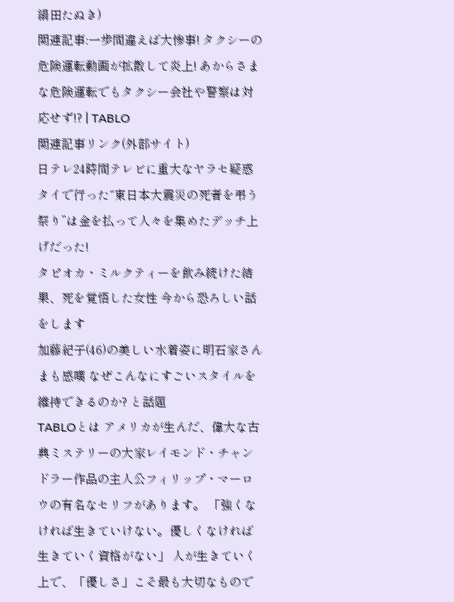絹田たぬき)
関連記事:一歩間違えば大惨事! タクシーの危険運転動画が拡散して炎上! あからさまな危険運転でもタクシー会社や警察は対応せず!? | TABLO
関連記事リンク(外部サイト)
日テレ24時間テレビに重大なヤラセ疑惑 タイで行った“東日本大震災の死者を弔う祭り”は金を払って人々を集めたデッチ上げだった!
タピオカ・ミルクティーを飲み続けた結果、死を覚悟した女性 今から恐ろしい話をします
加藤紀子(46)の美しい水着姿に明石家さんまも感嘆 なぜこんなにすごいスタイルを維持できるのか? と話題
TABLOとは アメリカが生んだ、偉大な古典ミステリーの大家レイモンド・チャンドラー作品の主人公フィリップ・マーロウの有名なセリフがあります。 「強くなければ生きていけない。優しくなければ生きていく資格がない」 人が生きていく上で、「優しさ」こそ最も大切なもので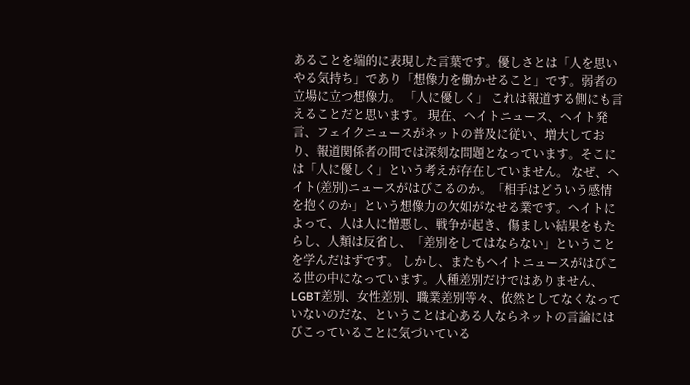あることを端的に表現した言葉です。優しさとは「人を思いやる気持ち」であり「想像力を働かせること」です。弱者の立場に立つ想像力。 「人に優しく」 これは報道する側にも言えることだと思います。 現在、ヘイトニュース、ヘイト発言、フェイクニュースがネットの普及に従い、増大しており、報道関係者の間では深刻な問題となっています。そこには「人に優しく」という考えが存在していません。 なぜ、ヘイト(差別)ニュースがはびこるのか。「相手はどういう感情を抱くのか」という想像力の欠如がなせる業です。ヘイトによって、人は人に憎悪し、戦争が起き、傷ましい結果をもたらし、人類は反省し、「差別をしてはならない」ということを学んだはずです。 しかし、またもヘイトニュースがはびこる世の中になっています。人種差別だけではありません、LGBT差別、女性差別、職業差別等々、依然としてなくなっていないのだな、ということは心ある人ならネットの言論にはびこっていることに気づいている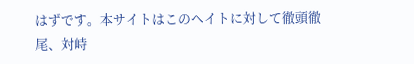はずです。本サイトはこのヘイトに対して徹頭徹尾、対峙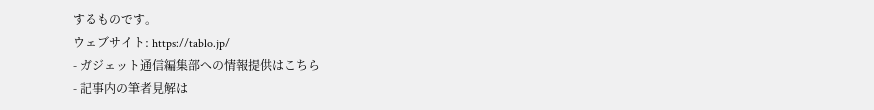するものです。
ウェブサイト: https://tablo.jp/
- ガジェット通信編集部への情報提供はこちら
- 記事内の筆者見解は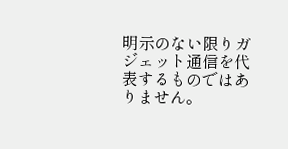明示のない限りガジェット通信を代表するものではありません。